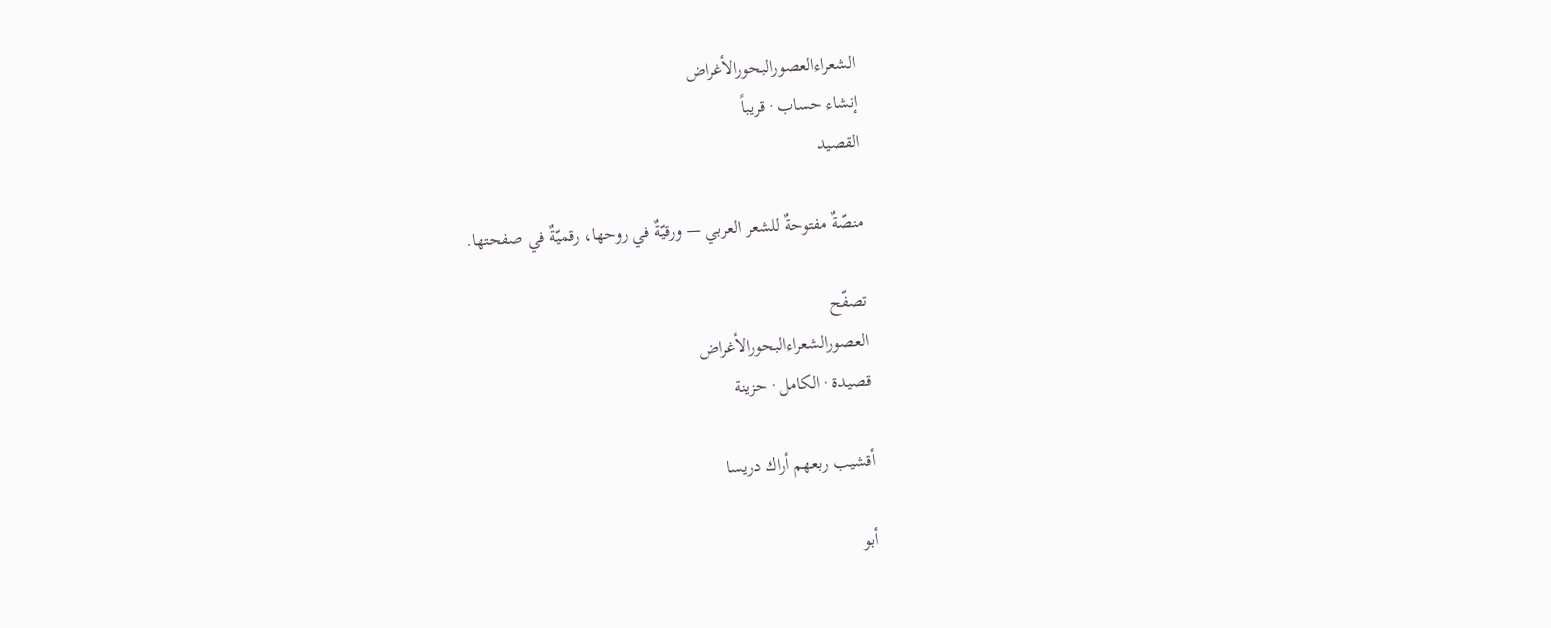الشعراءالعصورالبحورالأغراض
إنشاء حساب · قريباً
القصيد

منصّةٌ مفتوحةٌ للشعر العربي — ورقيّةٌ في روحها، رقميّةٌ في صفحتها.

تصفّح
العصورالشعراءالبحورالأغراض
قصيدة · الكامل · حزينة

أقشيب ربعهم أراك دريسا

أبو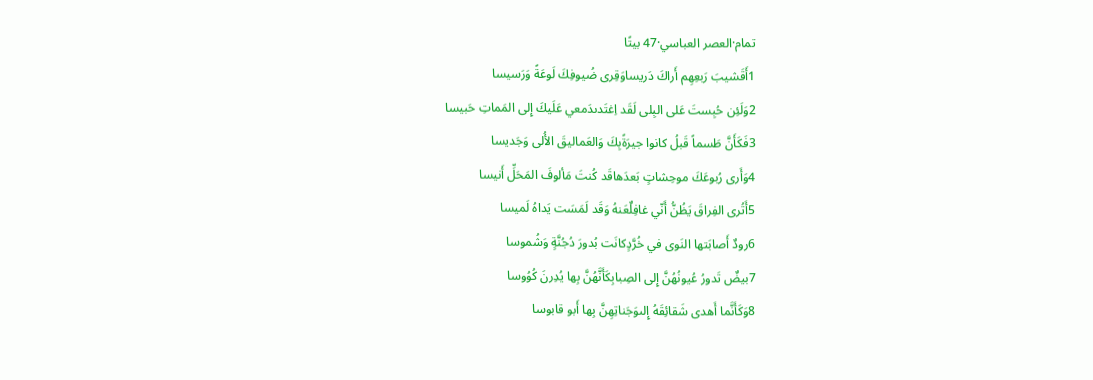تمام·العصر العباسي·47 بيتًا
1أَقَشيبَ رَبعِهِم أَراكَ دَريساوَقِرى ضُيوفِكَ لَوعَةً وَرَسيسا
2وَلَئِن حُبِستَ عَلى البِلى لَقَد اِغتَدىدَمعي عَلَيكَ إِلى المَماتِ حَبيسا
3فَكَأَنَّ طَسماً قَبلُ كانوا جيرَةًبِكَ وَالعَماليقَ الأُلى وَجَديسا
4وَأَرى رُبوعَكَ موحِشاتٍ بَعدَهاقَد كُنتَ مَألوفَ المَحَلِّ أَنيسا
5أَتُرى الفِراقَ يَظُنُّ أَنّي غافِلٌعَنهُ وَقَد لَمَسَت يَداهُ لَميسا
6رودٌ أَصابَتها النَوى في خُرَّدٍكانَت بُدورَ دُجُنَّةٍ وَشُموسا
7بيضٌ تَدورُ عُيونُهُنَّ إِلى الصِبابِكَأَنَّهُنَّ بِها يُدِرنَ كُوُوسا
8وَكَأَنَّما أَهدى شَقائِقَهُ إِلىوَجَناتِهِنَّ بِها أَبو قابوسا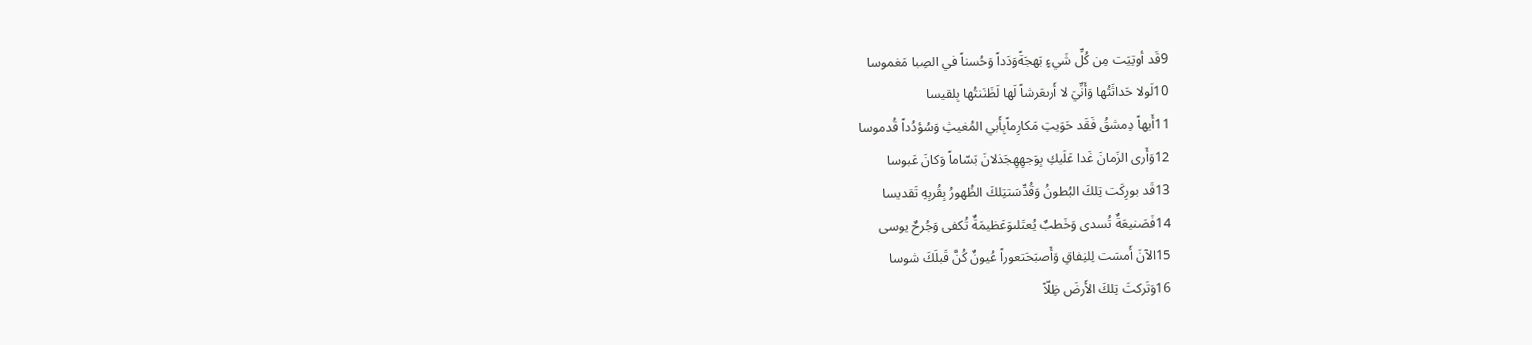9قَد أوتِيَت مِن كُلِّ شَيءٍ بَهجَةًوَدَداً وَحُسناً في الصِبا مَغموسا
10لَولا حَداثَتُها وَأَنِّيَ لا أَرىعَرشاً لَها لَظَنَنتُها بِلقيسا
11أَيهاً دِمشقُ فَقَد حَوَيتِ مَكارِماًبِأَبي المُغيثِ وَسُؤدُداً قُدموسا
12وَأَرى الزَمانَ غَدا عَلَيكِ بِوَجهِهِجَذلانَ بَسّاماً وَكانَ عَبوسا
13قَد بورِكَت تِلكَ البُطونُ وَقُدِّسَتتِلكَ الظُهورُ بِقُربِهِ تَقديسا
14فَصَنيعَةٌ تُسدى وَخَطبٌ يُعتَلىوَعَظيمَةٌ تُكفى وَجُرحٌ يوسى
15الآنَ أَمسَت لِلنِفاقِ وَأَصبَحَتعوراً عُيونٌ كُنَّ قَبلَكَ شوسا
16وَتَركتَ تِلكَ الأَرضَ ظِلّاً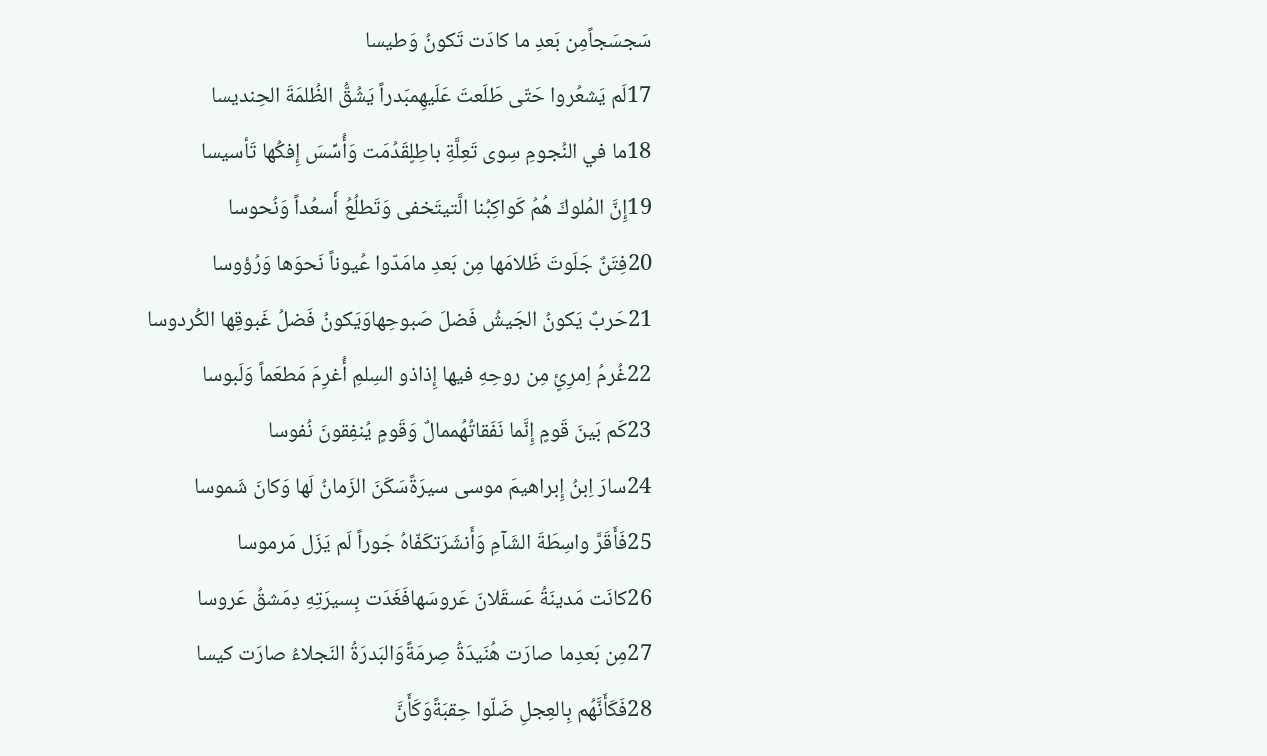سَجسَجاًمِن بَعدِ ما كادَت تَكونُ وَطيسا
17لَم يَشعُروا حَتّى طَلَعتَ عَلَيهِمبَدراً يَشُقُّ الظُلمَةَ الحِنديسا
18ما في النُجومِ سِوى تَعِلَّةِ باطِلٍقَدُمَت وَأُسِّسَ إِفكُها تَأسيسا
19إِنَّ المُلوكَ هُمُ كَواكِبُنا الَّتيتَخفى وَتَطلُعُ أَسعُداً وَنُحوسا
20فِتَنٌ جَلَوتَ ظَلامَها مِن بَعدِ مامَدّوا عُيوناً نَحوَها وَرُؤوسا
21حَربٌ يَكونُ الجَيشُ فَضلَ صَبوحِهاوَيَكونُ فَضلُ غَبوقِها الكُردوسا
22غُرمُ اِمرِئٍ مِن روحِهِ فيها إِذاذو السِلمِ أُغرِمَ مَطعَماً وَلَبوسا
23كَم بَينَ قَومٍ إِنَّما نَفَقاتُهُممالٌ وَقَومٍ يُنفِقونَ نُفوسا
24سارَ اِبنُ إِبراهيمَ موسى سيرَةًسَكَنَ الزَمانُ لَها وَكانَ شَموسا
25فَأَقَرَّ واسِطَةَ الشَآمِ وَأَنشَرَتكَفّاهُ جَوراً لَم يَزَل مَرموسا
26كانَت مَدينَةُ عَسقَلانَ عَروسَهافَغَدَت بِسيرَتِهِ دِمَشقُ عَروسا
27مِن بَعدِما صارَت هُنَيدَةُ صِرمَةًوَالبَدرَةُ النَجلاءُ صارَت كيسا
28فَكَأَنَّهُم بِالعِجلِ ضَلّوا حِقبَةًوَكَأَنَّ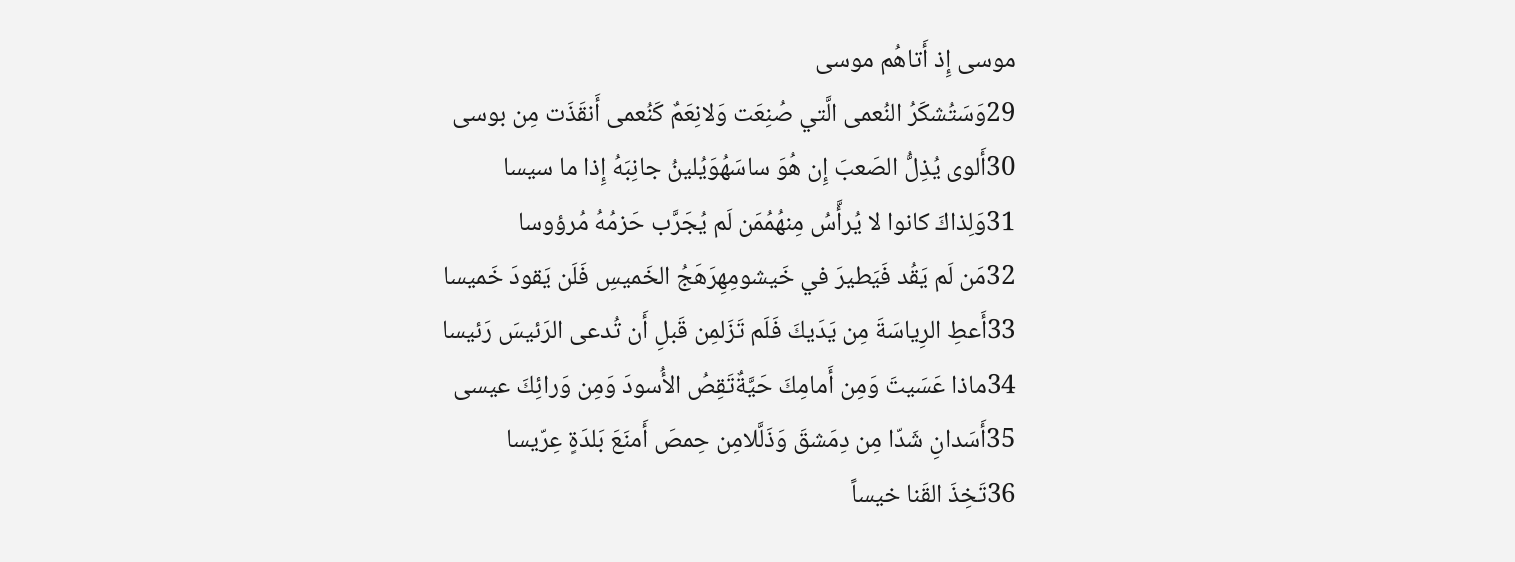موسى إِذ أَتاهُم موسى
29وَسَتُشكَرُ النُعمى الَّتي صُنِعَت وَلانِعَمٌ كَنُعمى أَنقَذَت مِن بوسى
30أَلوى يُذِلُّ الصَعبَ إِن هُوَ ساسَهُوَيُلينُ جانِبَهُ إِذا ما سيسا
31وَلِذاكَ كانوا لا يُرأَّسُ مِنهُمُمَن لَم يُجَرَّب حَزمُهُ مُرؤوسا
32مَن لَم يَقُد فَيَطيرَ في خَيشومِهِرَهَجُ الخَميسِ فَلَن يَقودَ خَميسا
33أَعطِ الرِياسَةَ مِن يَدَيكَ فَلَم تَزَلمِن قَبلِ أَن تُدعى الرَئيسَ رَئيسا
34ماذا عَسَيتَ وَمِن أَمامِكَ حَيَّةٌتَقِصُ الأُسودَ وَمِن وَرائِكَ عيسى
35أَسَدانِ شَدّا مِن دِمَشقَ وَذَلَّلامِن حِمصَ أَمنَعَ بَلدَةٍ عِرّيسا
36تَخِذَ القَنا خيساً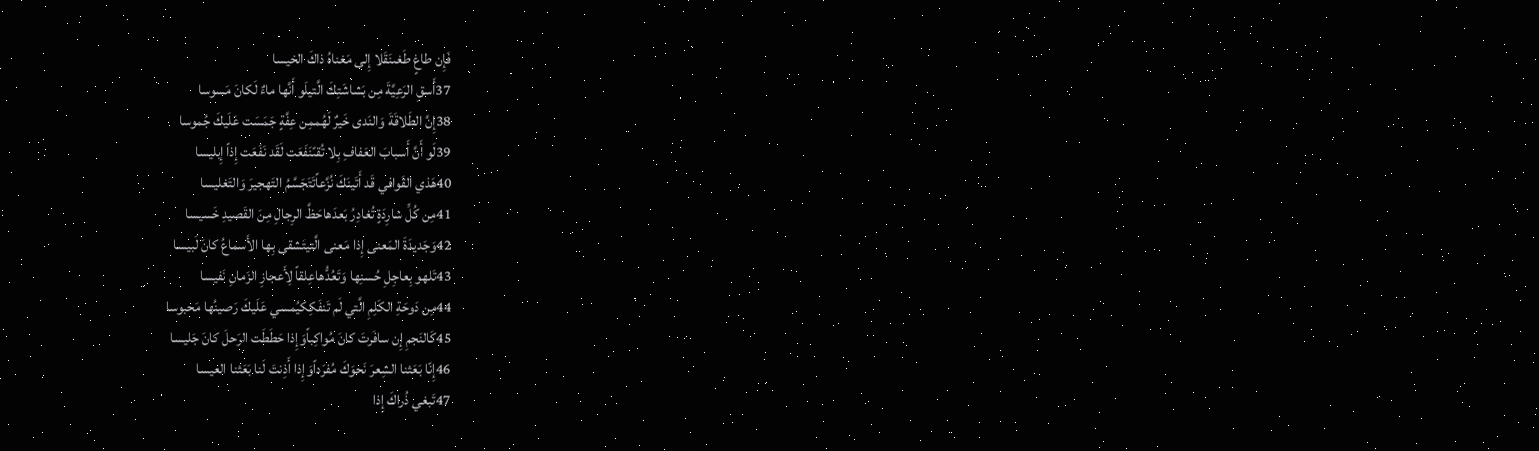فَإِن طاغٍ طَغىنَقَلا إِلى مَغناهُ ذاكَ الخيسا
37أَسقِ الرَعِيَّةَ مِن بَشاشَتِكَ الَّتيلَو أَنَّها ماءٌ لَكانَ مَسوسا
38إِنَّ الطَلاقَةَ وَالنَدى خَيرٌ لَهُممِن عِفَّةٍ جَمَسَت عَلَيكَ جُموسا
39لَو أَنَّ أَسبابَ العَفافِ بِلا تُقىًنَفَعَت لَقَد نَفَعَت إِذاً إِبليسا
40هَذي القَوافي قَد أَتَينَكَ نُزَّعاًتَتَجَسَّمُ التَهجيرَ وَالتَغليسا
41مِن كُلِّ شارِدَةٍ تُغادِرُ بَعدَهاحَظَّ الرِجالِ مِنَ القَصيدِ خَسيسا
42وَجَديدَةَ المَعنى إِذا مَعنى الَّتيتَشقى بِها الأَسماعُ كانَ لَبيسا
43تَلهو بِعاجِلِ حُسنِها وَتَعُدُّهاعِلقاً لِأَعجازِ الزَمانِ نَفيسا
44مِن دَوحَةِ الكَلِمِ الَّتي لَم تَنفَكِكيُمسي عَلَيكَ رَصينُها مَحبوسا
45كَالنَجمِ إِن سافَرتَ كانَ مُواكِباًوَإِذا حَطَطَت الرَحلَ كانَ جَليسا
46إِنّا بَعَثنا الشِعرَ نَحوَكَ مُفرَداًوَإِذا أَذِنتَ لَنا بَعَثنا العيسا
47تَبغي ذُراكَ إِذا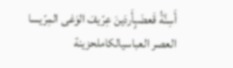أَسِنَّةُ قَعضَبٍأَردَينَ عِرّيفَ الوَغى المِرّيسا
العصر العباسيالكاملحزينة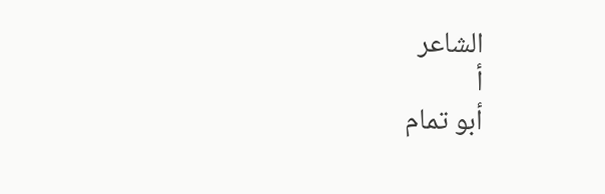الشاعر
أ
أبو تمام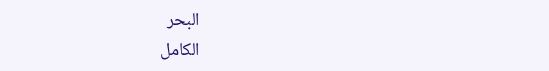البحر
الكامل